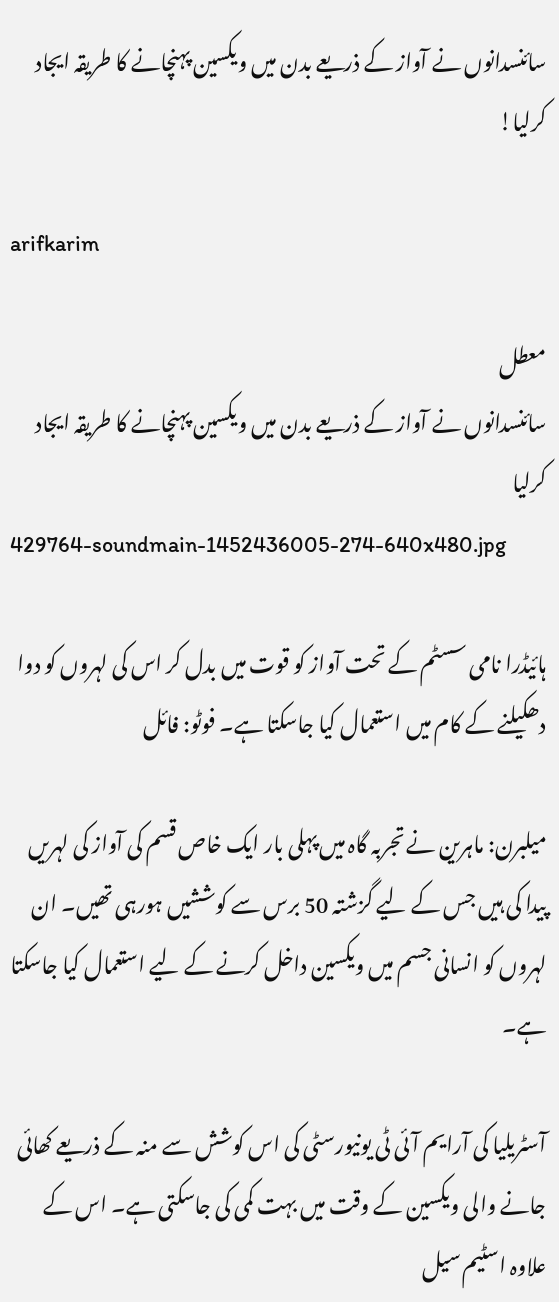سائنسدانوں نے آواز کے ذریعے بدن میں ویکسین پہنچانے کا طریقہ ایجاد کرلیا!

arifkarim

معطل
سائنسدانوں نے آواز کے ذریعے بدن میں ویکسین پہنچانے کا طریقہ ایجاد کرلیا
429764-soundmain-1452436005-274-640x480.jpg

ہائیڈرا نامی سسٹم کے تحت آواز کو قوت میں بدل کر اس کی لہروں کو دوا دھکیلنے کے کام میں استعمال کیا جاسکتا ہے۔ فوٹو: فائل

میلبرن: ماہرین نے تجربہ گاہ میں پہلی بار ایک خاص قسم کی آواز کی لہریں پیدا کی ہیں جس کے لیے گزشتہ 50 برس سے کوششیں ہورہی تھیں۔ ان لہروں کو انسانی جسم میں ویکسین داخل کرنے کے لیے استعمال کیا جاسکتا ہے۔

آسٹریلیا کی آرایم آئی ٹی یونیورسٹی کی اس کوشش سے منہ کے ذریعے کھائی جانے والی ویکسین کے وقت میں بہت کمی کی جاسکتی ہے۔ اس کے علاوہ اسٹیم سیل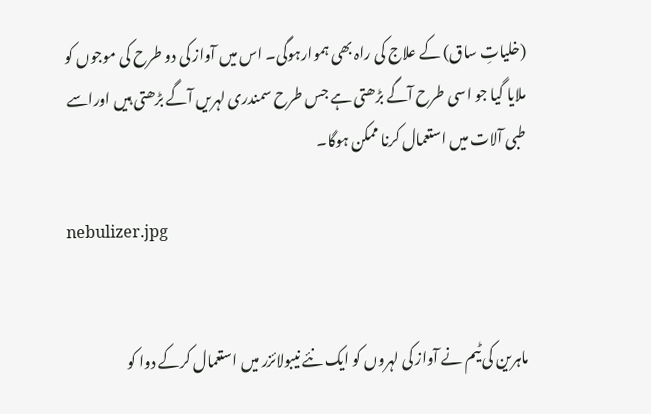(خلیاتِ ساق) کے علاج کی راہ بھی ہموارہوگی۔ اس میں آواز کی دو طرح کی موجوں کو ملایا گیا جو اسی طرح آگے بڑھتی ہے جس طرح سمندری لہریں آگے بڑھتی ہیں اوراسے طبی آلات میں استعمال کرنا ممکن ہوگا۔

nebulizer.jpg


ماہرین کی ٹیم نے آواز کی لہروں کو ایک نئے نیبولائزر میں استعمال کرکے دوا کو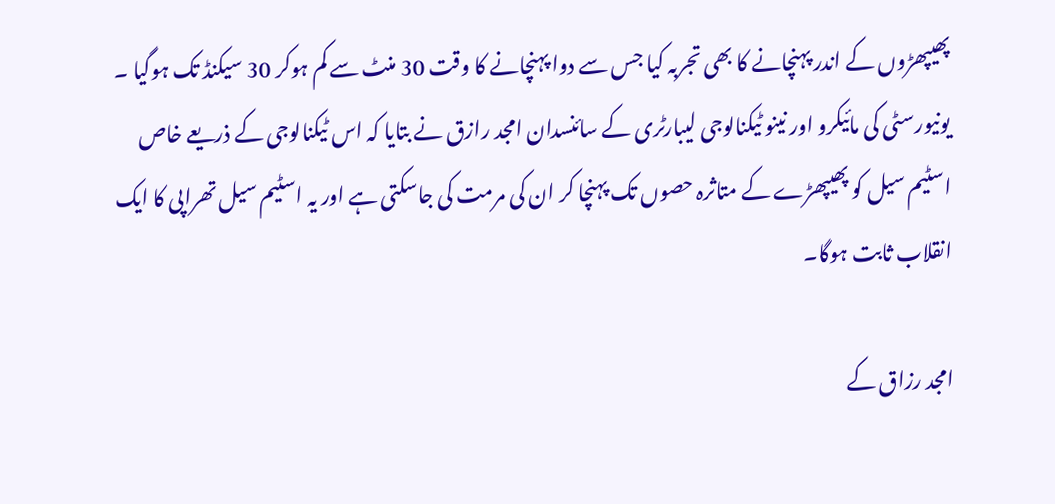پھیپھڑوں کے اندر پہنچانے کا بھی تجربہ کیا جس سے دوا پہنچانے کا وقت 30 منٹ سے کم ہوکر 30 سیکنڈ تک ہوگیا ۔ یونیورسٹی کی مائیکرو اور نینو ٹیکنالوجی لیبارٹری کے سائنسدان امجد رازق نے بتایا کہ اس ٹیکنالوجی کے ذریعے خاص اسٹیم سیل کو پھیپھڑے کے متاثرہ حصوں تک پہنچا کر ان کی مرمت کی جاسکتی ہے اور یہ اسٹیم سیل تھراپی کا ایک انقلاب ثابت ہوگا۔

امجد رزاق کے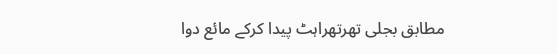مطابق بجلی تھرتھراہٹ پیدا کرکے مائع دوا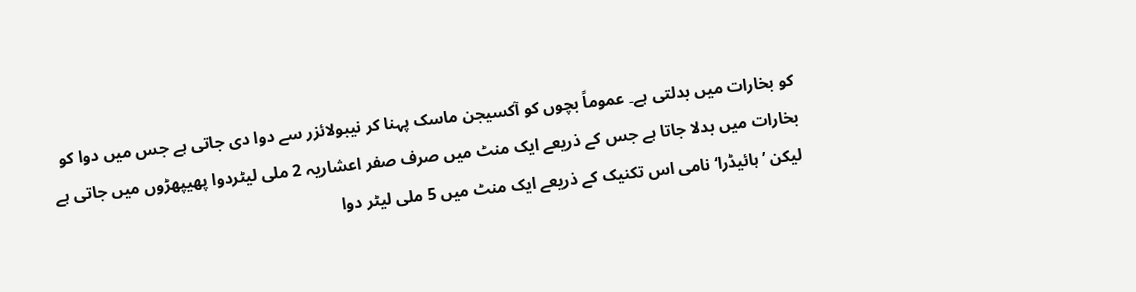کو بخارات میں بدلتی ہے۔ عموماً بچوں کو آکسیجن ماسک پہنا کر نیبولائزر سے دوا دی جاتی ہے جس میں دوا کو بخارات میں بدلا جاتا ہے جس کے ذریعے ایک منٹ میں صرف صفر اعشاریہ 2 ملی لیٹردوا پھیپھڑوں میں جاتی ہے لیکن ’ہائیڈرا‘ نامی اس تکنیک کے ذریعے ایک منٹ میں 5 ملی لیٹر دوا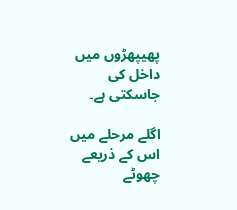پھیپھڑوں میں داخل کی جاسکتی ہے۔

اگلے مرحلے میں اس کے ذریعے چھوٹے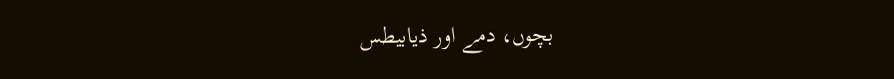بچوں، دمے اور ذیابیطس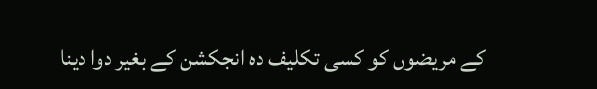کے مریضوں کو کسی تکلیف دہ انجکشن کے بغیر دوا دینا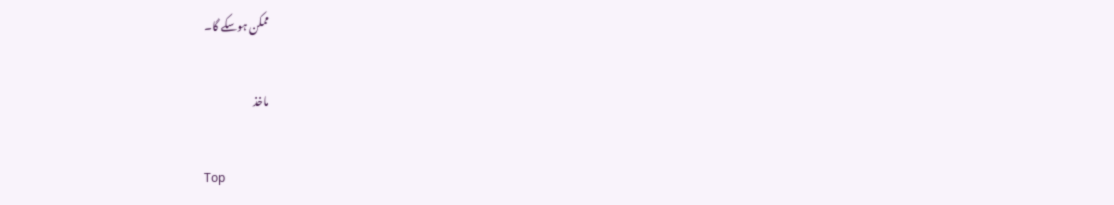ممکن ہوسکے گا۔

ماخذ

Top